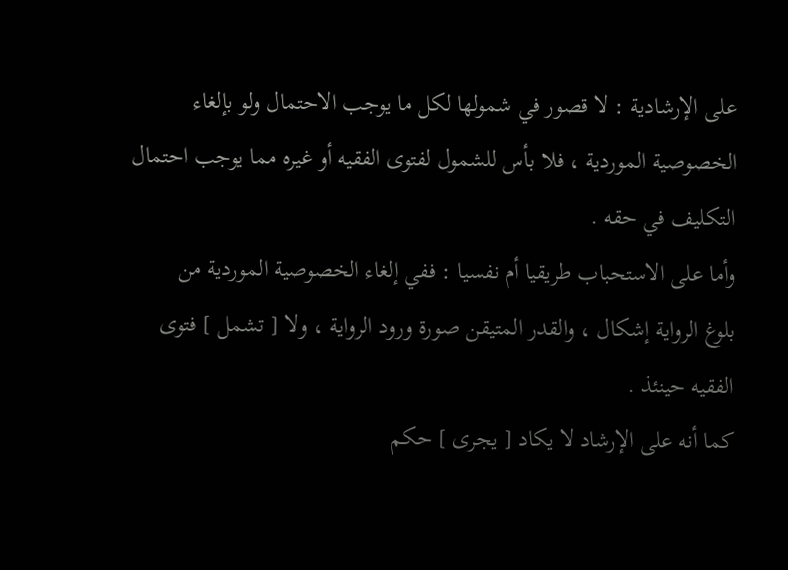على الإرشادية : لا قصور في شمولها لكل ما يوجب الاحتمال ولو بإلغاء
الخصوصية الموردية ، فلا بأس للشمول لفتوى الفقيه أو غيره مما يوجب احتمال
التكليف في حقه .
وأما على الاستحباب طريقيا أم نفسيا : ففي إلغاء الخصوصية الموردية من
بلوغ الرواية إشكال ، والقدر المتيقن صورة ورود الرواية ، ولا [ تشمل ] فتوى
الفقيه حينئذ .
كما أنه على الإرشاد لا يكاد [ يجرى ] حكم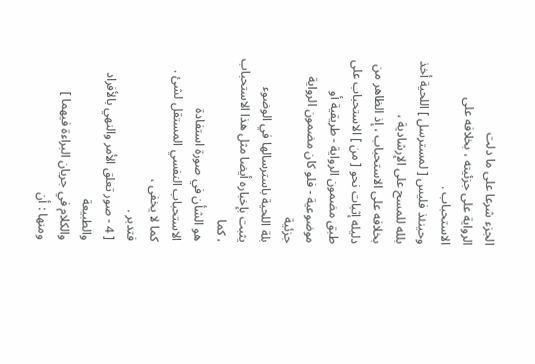الجزء شرعا على ما دلت
الرواية على جزئيته ، بخلافه على الاستحباب .
وحينئذ فليس [ لمسترسل ] اللحية أخذ بلله للمسح على الإرشادية ،
بخلافه على الاستحباب ، إذ الظاهر من دليله إثبات نحو [ من ] الاستحباب على
طبق مضمون الرواية - طريقية أو موضوعية - فلو كان مضمون الرواية جزئية
بلة اللحية باسترسالها في الوضوء يثبت بإخباره أيضا مثل هذا الاستحباب ، كما
هو الشأن في صورة استفادة الاستحباب النفسي المستقل لشئ . كما لا يخفى ،
فتدبر .
[ 4 - صور تعلق الأمر والنهي بالأفراد والطبيعة
والكلام في جريان البراءة فيهما ]
ومنها : أن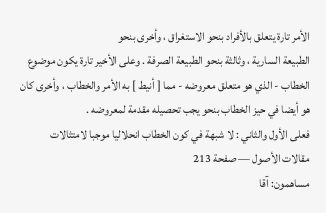الأمر تارة يتعلق بالأفراد بنحو الاستغراق ، وأخرى بنحو
الطبيعة السارية ، وثالثة بنحو الطبيعة الصرفة . وعلى الأخير تارة يكون موضوع
الخطاب - الذي هو متعلق معروضه - مما [ أنيط ] به الأمر والخطاب ، وأخرى كان
هو أيضا في حيز الخطاب بنحو يجب تحصيله مقدمة لمعروضه .
فعلى الأول والثاني : لا شبهة في كون الخطاب انحلاليا موجبا لامتثالات
مقالات الأصول — صفحة 213
مساهمون: آقا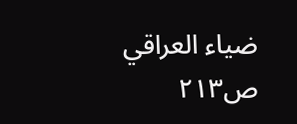ضياء العراقي
ص٢١٣